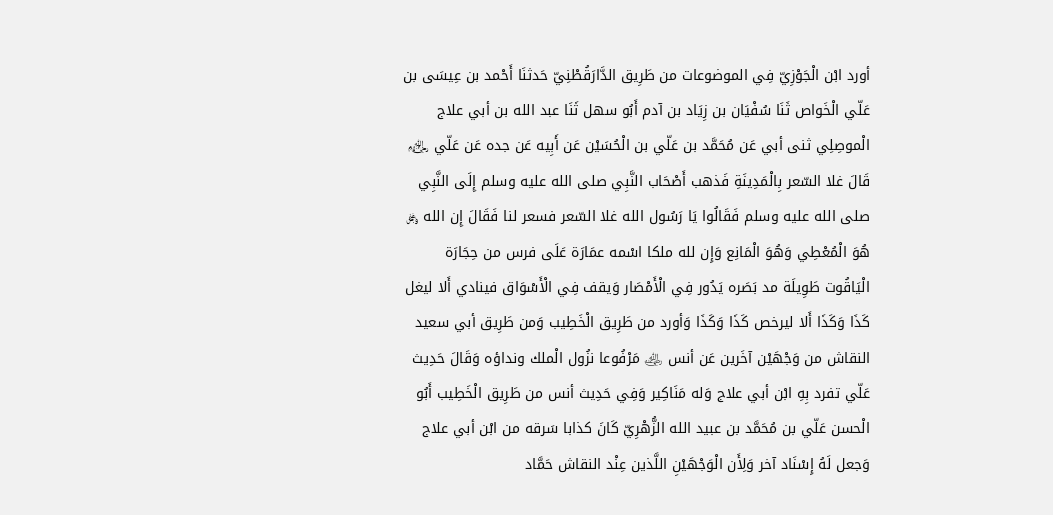أورد ابْن الْجَوْزِيّ فِي الموضوعات من طَرِيق الدَّارَقُطْنِيّ حَدثنَا أَحْمد بن عِيسَى بن عَلّي الْخَواص ثَنَا سُفْيَان بن زِيَاد بن آدم أَبُو سهل ثَنَا عبد الله بن أبي علاج الْموصِلِي ثنى أبي عَن مُحَمَّد بن عَلّي بن الْحُسَيْن عَن أَبِيه عَن جده عَن عَلّي ﵃ قَالَ غلا السّعر بِالْمَدِينَةِ فَذهب أَصْحَاب النَّبِي صلى الله عليه وسلم إِلَى النَّبِي صلى الله عليه وسلم فَقَالُوا يَا رَسُول الله غلا السّعر فسعر لنا فَقَالَ إِن الله ﷿ هُوَ الْمُعْطِي وَهُوَ الْمَانِع وَإِن لله ملكا اسْمه عمَارَة عَلَى فرس من حِجَارَة الْيَاقُوت طَوِيلَة مد بَصَره يَدُور فِي الْأَمْصَار وَيقف فِي الْأَسْوَاق فينادي أَلا ليغل كَذَا وَكَذَا أَلا ليرخص كَذَا وَكَذَا وَأورد من طَرِيق الْخَطِيب وَمن طَرِيق أبي سعيد النقاش من وَجْهَيْن آخَرين عَن أنس ﵁ مَرْفُوعا نزُول الْملك ونداؤه وَقَالَ حَدِيث عَلّي تفرد بِهِ ابْن أبي علاج وَله مَنَاكِير وَفِي حَدِيث أنس من طَرِيق الْخَطِيب أَبُو الْحسن عَلّي بن مُحَمَّد بن عبيد الله الزُّهْرِيّ كَانَ كذابا سَرقه من ابْن أبي علاج وَجعل لَهُ إِسْنَاد آخر وَلِأَن الْوَجْهَيْنِ اللَّذين عِنْد النقاش حَمَّاد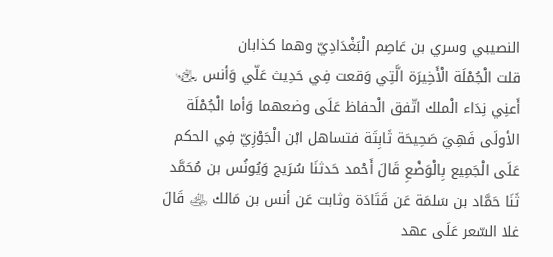النصيبي وسري بن عَاصِم الْبَغْدَادِيّ وهما كذابان
قلت الْجُمْلَة الْأَخِيرَة الَّتِي وَقعت فِي حَدِيث عَلّي وَأنس ﵄ أَعنِي نِدَاء الْملك اتّفق الْحفاظ عَلَى وضعهما وَأما الْجُمْلَة الأولَى فَهِيَ صَحِيحَة ثَابِتَة فتساهل ابْن الْجَوْزِيّ فِي الحكم عَلَى الْجَمِيع بِالْوَضْعِ قَالَ أَحْمد حَدثنَا سُرَيج وَيُونُس بن مُحَمَّد ثَنَا حَمَّاد بن سَلمَة عَن قَتَادَة وثابت عَن أنس بن مَالك ﵁ قَالَ غلا السّعر عَلَى عهد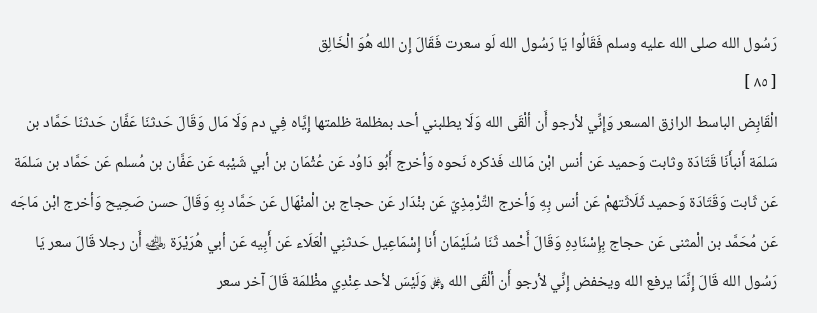رَسُول الله صلى الله عليه وسلم فَقَالُوا يَا رَسُول الله لَو سعرت فَقَالَ إِن الله هُوَ الْخَالِق
[ ٨٥ ]
الْقَابِض الباسط الرازق المسعر وَإِنِّي لأرجو أَن ألْقَى الله وَلَا يطلبني أحد بمظلمة ظلمتها إِيَّاه فِي دم وَلَا مَال وَقَالَ حَدثنَا عَفَّان حَدثنَا حَمَّاد بن سَلمَة أَنبأَنَا قَتَادَة وثابت وَحميد عَن أنس ابْن مَالك فَذكره نَحوه وَأخرج أَبُو دَاوُد عَن عُثْمَان بن أبي شَيْبه عَن عَفَّان بن مُسلم عَن حَمَّاد بن سَلمَة عَن ثَابت وَقَتَادَة وَحميد ثَلَاثَتهمْ عَن أنس بِهِ وَأخرج التِّرْمِذِيّ عَن بنْدَار عَن حجاج بن الْمنْهَال عَن حَمَّاد بِهِ وَقَالَ حسن صَحِيح وَأخرج ابْن مَاجَه عَن مُحَمَّد بن الْمثنى عَن حجاج بِإِسْنَادِهِ وَقَالَ أَحْمد ثَنَا سُلَيْمَان أَنا إِسْمَاعِيل حَدثنِي الْعَلَاء عَن أَبِيه عَن أبي هُرَيْرَة ﵁ أَن رجلا قَالَ سعر يَا رَسُول الله قَالَ إِنَّمَا يرفع الله ويخفض إِنِّي لأرجو أَن ألْقَى الله ﷿ وَلَيْسَ لأحد عِنْدِي مظْلمَة قَالَ آخر سعر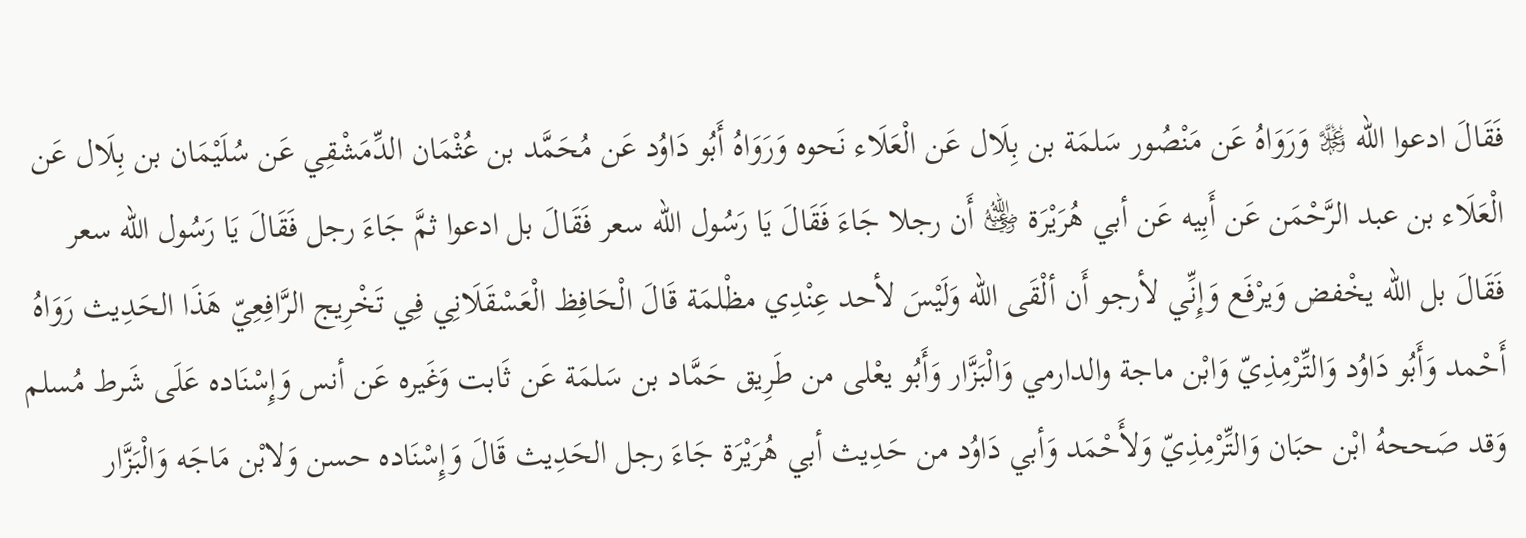فَقَالَ ادعوا الله ﷿ وَرَوَاهُ عَن مَنْصُور سَلمَة بن بِلَال عَن الْعَلَاء نَحوه وَرَوَاهُ أَبُو دَاوُد عَن مُحَمَّد بن عُثْمَان الدِّمَشْقِي عَن سُلَيْمَان بن بِلَال عَن الْعَلَاء بن عبد الرَّحْمَن عَن أَبِيه عَن أبي هُرَيْرَة ﵁ أَن رجلا جَاءَ فَقَالَ يَا رَسُول الله سعر فَقَالَ بل ادعوا ثمَّ جَاءَ رجل فَقَالَ يَا رَسُول الله سعر فَقَالَ بل الله يخْفض وَيرْفَع وَإِنِّي لأرجو أَن ألْقَى الله وَلَيْسَ لأحد عِنْدِي مظْلمَة قَالَ الْحَافِظ الْعَسْقَلَانِي فِي تَخْرِيج الرَّافِعِيّ هَذَا الحَدِيث رَوَاهُ أَحْمد وَأَبُو دَاوُد وَالتِّرْمِذِيّ وَابْن ماجة والدارمي وَالْبَزَّار وَأَبُو يعْلى من طَرِيق حَمَّاد بن سَلمَة عَن ثَابت وَغَيره عَن أنس وَإِسْنَاده عَلَى شَرط مُسلم وَقد صَححهُ ابْن حبَان وَالتِّرْمِذِيّ وَلأَحْمَد وَأبي دَاوُد من حَدِيث أبي هُرَيْرَة جَاءَ رجل الحَدِيث قَالَ وَإِسْنَاده حسن وَلابْن مَاجَه وَالْبَزَّار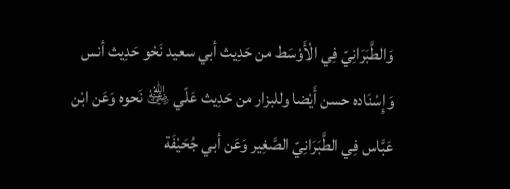وَالطَّبَرَانِيّ فِي الْأَوْسَط من حَدِيث أبي سعيد نَحْو حَدِيث أنس وَإِسْنَاده حسن أَيْضا وللبزار من حَدِيث عَلّي ﵁ نَحوه وَعَن ابْن عَبَّاس فِي الطَّبَرَانِيّ الصَّغِير وَعَن أبي جُحَيْفَة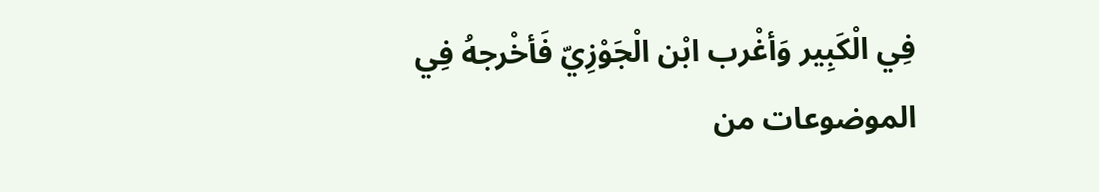فِي الْكَبِير وَأغْرب ابْن الْجَوْزِيّ فَأخْرجهُ فِي الموضوعات من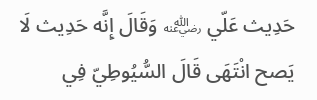حَدِيث عَلّي ﵁ وَقَالَ إِنَّه حَدِيث لَا يَصح انْتَهَى قَالَ السُّيُوطِيّ فِي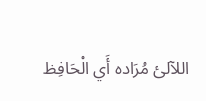اللآلئ مُرَاده أَي الْحَافِظ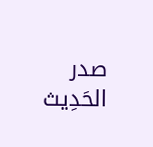صدر الحَدِيث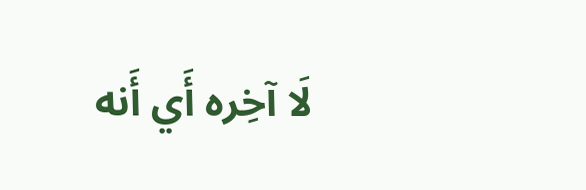لَا آخِره أَي أَنه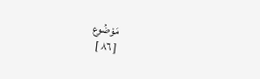مَوْضُوع
[ ٨٦ ]